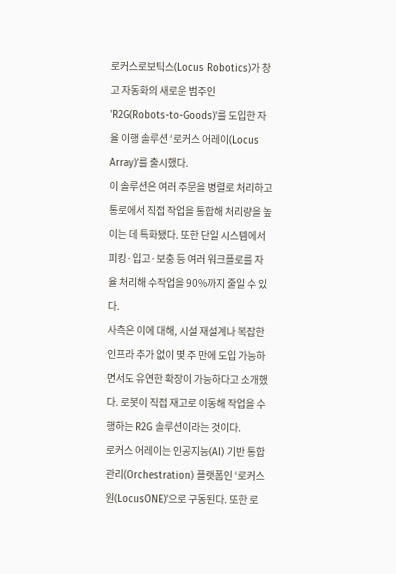로커스로보틱스(Locus Robotics)가 창고 자동화의 새로운 범주인 'R2G(Robots-to-Goods)'를 도입한 자율 이행 솔루션 ‘로커스 어레이(Locus Array)’를 출시했다.
이 솔루션은 여러 주문을 병렬로 처리하고 통로에서 직접 작업을 통합해 처리량을 높이는 데 특화됐다. 또한 단일 시스템에서 피킹·입고·보충 등 여러 워크플로를 자율 처리해 수작업을 90%까지 줄일 수 있다.
사측은 이에 대해, 시설 재설계나 복잡한 인프라 추가 없이 몇 주 만에 도입 가능하면서도 유연한 확장이 가능하다고 소개했다. 로봇이 직접 재고로 이동해 작업을 수행하는 R2G 솔루션이라는 것이다.
로커스 어레이는 인공지능(AI) 기반 통합 관리(Orchestration) 플랫폼인 ‘로커스원(LocusONE)’으로 구동된다. 또한 로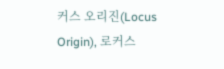커스 오리진(Locus Origin), 로커스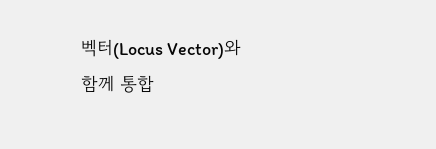벡터(Locus Vector)와 함께 통합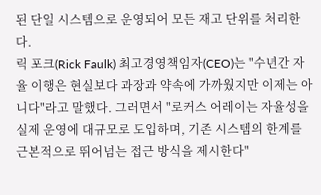된 단일 시스템으로 운영되어 모든 재고 단위를 처리한다.
릭 포크(Rick Faulk) 최고경영책임자(CEO)는 "수년간 자율 이행은 현실보다 과장과 약속에 가까웠지만 이제는 아니다"라고 말했다. 그러면서 "로커스 어레이는 자율성을 실제 운영에 대규모로 도입하며, 기존 시스템의 한계를 근본적으로 뛰어넘는 접근 방식을 제시한다"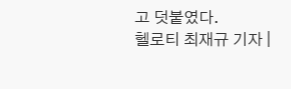고 덧붙였다.
헬로티 최재규 기자 |